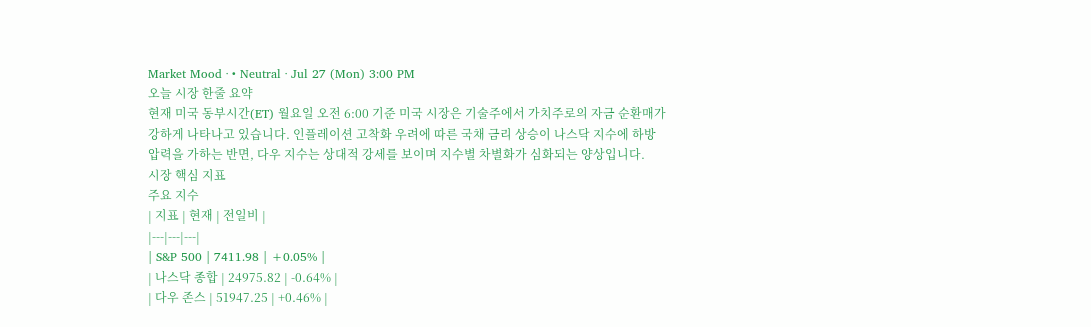Market Mood · • Neutral · Jul 27 (Mon) 3:00 PM
오늘 시장 한줄 요약
현재 미국 동부시간(ET) 월요일 오전 6:00 기준 미국 시장은 기술주에서 가치주로의 자금 순환매가 강하게 나타나고 있습니다. 인플레이션 고착화 우려에 따른 국채 금리 상승이 나스닥 지수에 하방 압력을 가하는 반면, 다우 지수는 상대적 강세를 보이며 지수별 차별화가 심화되는 양상입니다.
시장 핵심 지표
주요 지수
| 지표 | 현재 | 전일비 |
|---|---|---|
| S&P 500 | 7411.98 | +0.05% |
| 나스닥 종합 | 24975.82 | -0.64% |
| 다우 존스 | 51947.25 | +0.46% |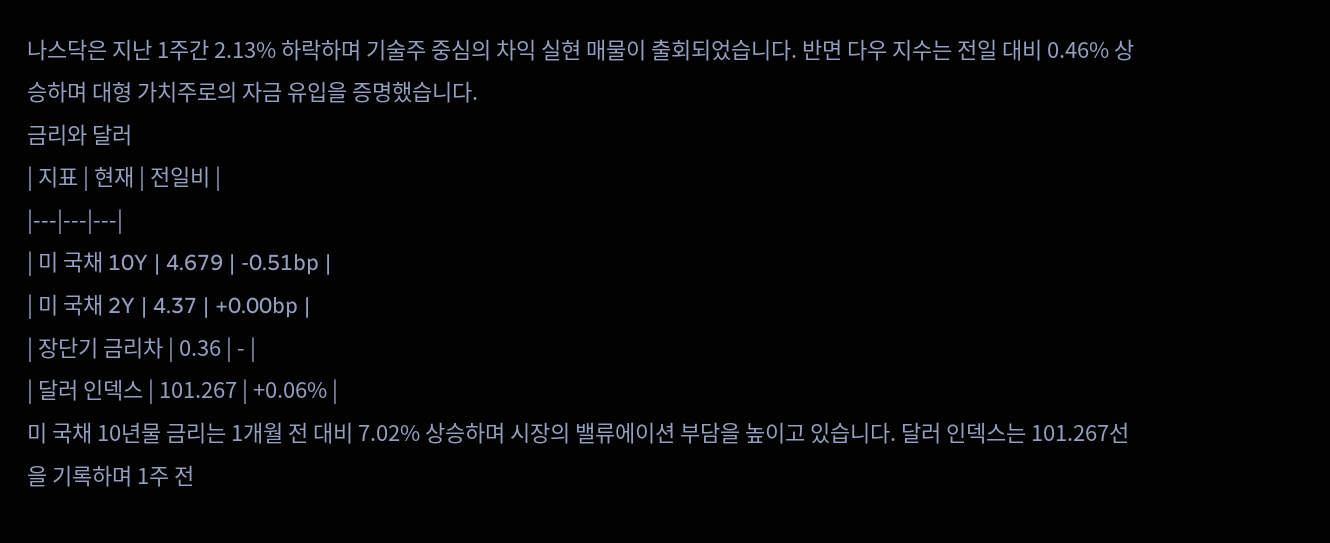나스닥은 지난 1주간 2.13% 하락하며 기술주 중심의 차익 실현 매물이 출회되었습니다. 반면 다우 지수는 전일 대비 0.46% 상승하며 대형 가치주로의 자금 유입을 증명했습니다.
금리와 달러
| 지표 | 현재 | 전일비 |
|---|---|---|
| 미 국채 10Y | 4.679 | -0.51bp |
| 미 국채 2Y | 4.37 | +0.00bp |
| 장단기 금리차 | 0.36 | - |
| 달러 인덱스 | 101.267 | +0.06% |
미 국채 10년물 금리는 1개월 전 대비 7.02% 상승하며 시장의 밸류에이션 부담을 높이고 있습니다. 달러 인덱스는 101.267선을 기록하며 1주 전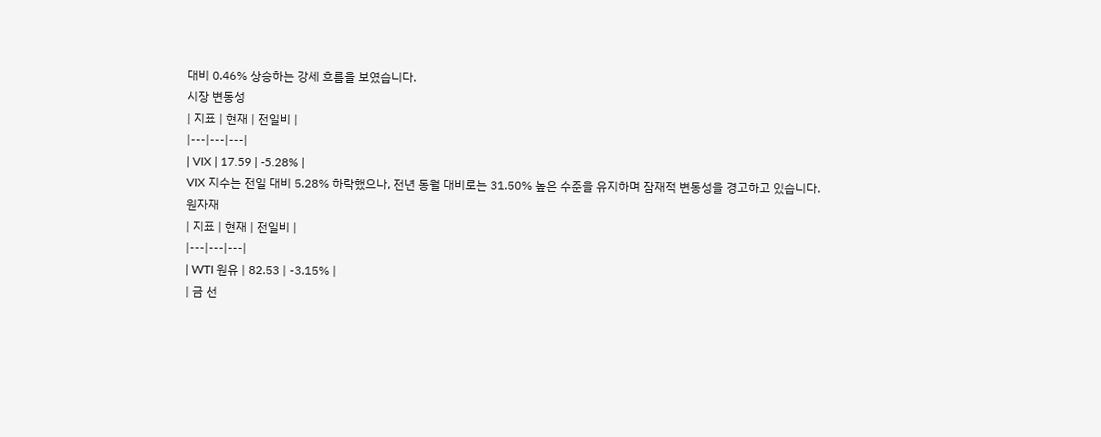대비 0.46% 상승하는 강세 흐름을 보였습니다.
시장 변동성
| 지표 | 현재 | 전일비 |
|---|---|---|
| VIX | 17.59 | -5.28% |
VIX 지수는 전일 대비 5.28% 하락했으나, 전년 동월 대비로는 31.50% 높은 수준을 유지하며 잠재적 변동성을 경고하고 있습니다.
원자재
| 지표 | 현재 | 전일비 |
|---|---|---|
| WTI 원유 | 82.53 | -3.15% |
| 금 선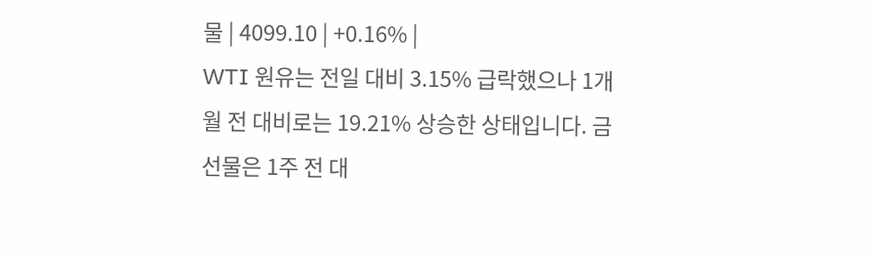물 | 4099.10 | +0.16% |
WTI 원유는 전일 대비 3.15% 급락했으나 1개월 전 대비로는 19.21% 상승한 상태입니다. 금 선물은 1주 전 대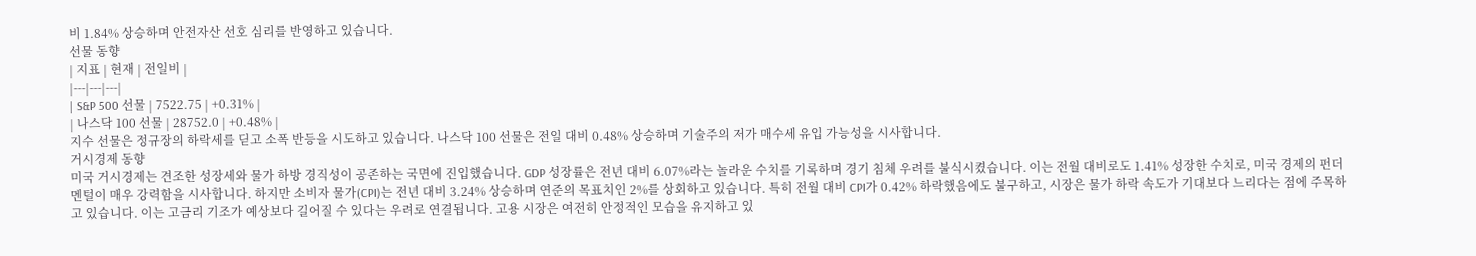비 1.84% 상승하며 안전자산 선호 심리를 반영하고 있습니다.
선물 동향
| 지표 | 현재 | 전일비 |
|---|---|---|
| S&P 500 선물 | 7522.75 | +0.31% |
| 나스닥 100 선물 | 28752.0 | +0.48% |
지수 선물은 정규장의 하락세를 딛고 소폭 반등을 시도하고 있습니다. 나스닥 100 선물은 전일 대비 0.48% 상승하며 기술주의 저가 매수세 유입 가능성을 시사합니다.
거시경제 동향
미국 거시경제는 견조한 성장세와 물가 하방 경직성이 공존하는 국면에 진입했습니다. GDP 성장률은 전년 대비 6.07%라는 놀라운 수치를 기록하며 경기 침체 우려를 불식시켰습니다. 이는 전월 대비로도 1.41% 성장한 수치로, 미국 경제의 펀더멘털이 매우 강력함을 시사합니다. 하지만 소비자 물가(CPI)는 전년 대비 3.24% 상승하며 연준의 목표치인 2%를 상회하고 있습니다. 특히 전월 대비 CPI가 0.42% 하락했음에도 불구하고, 시장은 물가 하락 속도가 기대보다 느리다는 점에 주목하고 있습니다. 이는 고금리 기조가 예상보다 길어질 수 있다는 우려로 연결됩니다. 고용 시장은 여전히 안정적인 모습을 유지하고 있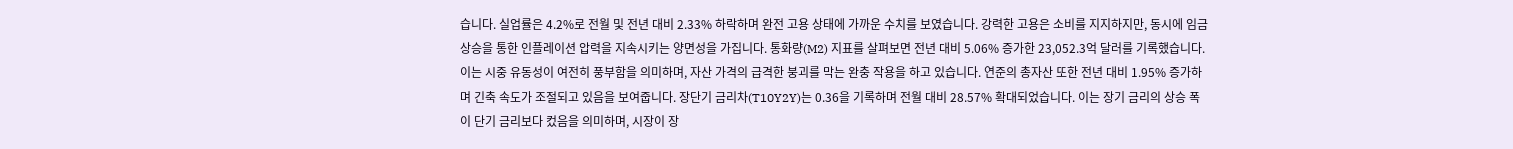습니다. 실업률은 4.2%로 전월 및 전년 대비 2.33% 하락하며 완전 고용 상태에 가까운 수치를 보였습니다. 강력한 고용은 소비를 지지하지만, 동시에 임금 상승을 통한 인플레이션 압력을 지속시키는 양면성을 가집니다. 통화량(M2) 지표를 살펴보면 전년 대비 5.06% 증가한 23,052.3억 달러를 기록했습니다. 이는 시중 유동성이 여전히 풍부함을 의미하며, 자산 가격의 급격한 붕괴를 막는 완충 작용을 하고 있습니다. 연준의 총자산 또한 전년 대비 1.95% 증가하며 긴축 속도가 조절되고 있음을 보여줍니다. 장단기 금리차(T10Y2Y)는 0.36을 기록하며 전월 대비 28.57% 확대되었습니다. 이는 장기 금리의 상승 폭이 단기 금리보다 컸음을 의미하며, 시장이 장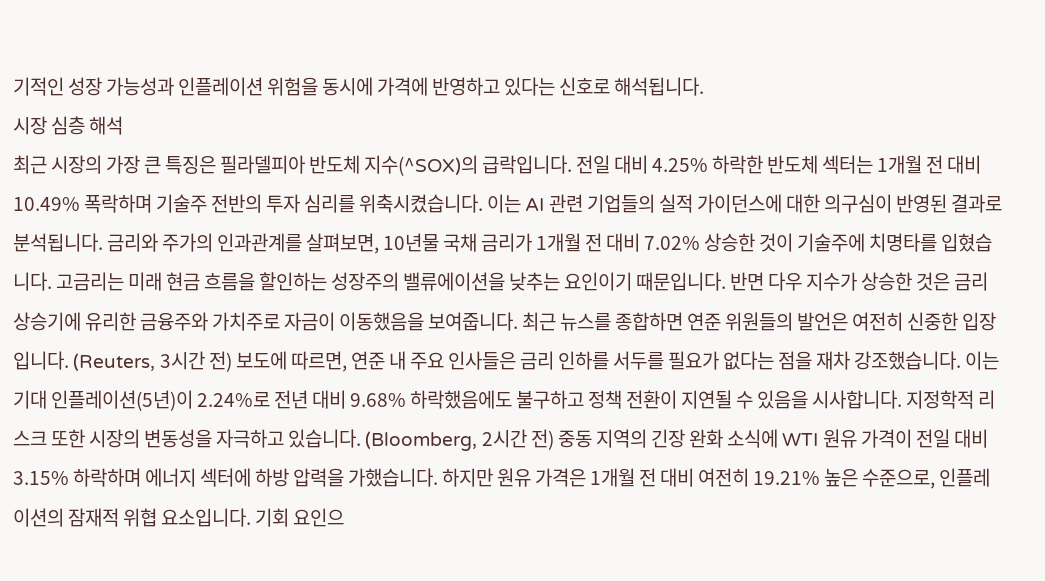기적인 성장 가능성과 인플레이션 위험을 동시에 가격에 반영하고 있다는 신호로 해석됩니다.
시장 심층 해석
최근 시장의 가장 큰 특징은 필라델피아 반도체 지수(^SOX)의 급락입니다. 전일 대비 4.25% 하락한 반도체 섹터는 1개월 전 대비 10.49% 폭락하며 기술주 전반의 투자 심리를 위축시켰습니다. 이는 AI 관련 기업들의 실적 가이던스에 대한 의구심이 반영된 결과로 분석됩니다. 금리와 주가의 인과관계를 살펴보면, 10년물 국채 금리가 1개월 전 대비 7.02% 상승한 것이 기술주에 치명타를 입혔습니다. 고금리는 미래 현금 흐름을 할인하는 성장주의 밸류에이션을 낮추는 요인이기 때문입니다. 반면 다우 지수가 상승한 것은 금리 상승기에 유리한 금융주와 가치주로 자금이 이동했음을 보여줍니다. 최근 뉴스를 종합하면 연준 위원들의 발언은 여전히 신중한 입장입니다. (Reuters, 3시간 전) 보도에 따르면, 연준 내 주요 인사들은 금리 인하를 서두를 필요가 없다는 점을 재차 강조했습니다. 이는 기대 인플레이션(5년)이 2.24%로 전년 대비 9.68% 하락했음에도 불구하고 정책 전환이 지연될 수 있음을 시사합니다. 지정학적 리스크 또한 시장의 변동성을 자극하고 있습니다. (Bloomberg, 2시간 전) 중동 지역의 긴장 완화 소식에 WTI 원유 가격이 전일 대비 3.15% 하락하며 에너지 섹터에 하방 압력을 가했습니다. 하지만 원유 가격은 1개월 전 대비 여전히 19.21% 높은 수준으로, 인플레이션의 잠재적 위협 요소입니다. 기회 요인으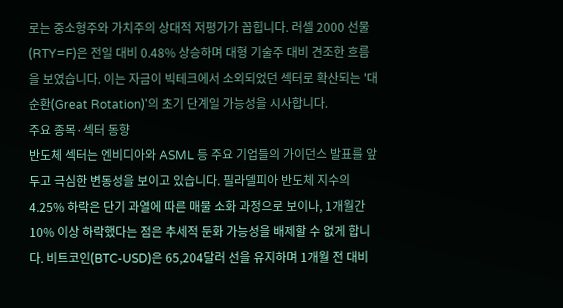로는 중소형주와 가치주의 상대적 저평가가 꼽힙니다. 러셀 2000 선물(RTY=F)은 전일 대비 0.48% 상승하며 대형 기술주 대비 견조한 흐름을 보였습니다. 이는 자금이 빅테크에서 소외되었던 섹터로 확산되는 '대순환(Great Rotation)'의 초기 단계일 가능성을 시사합니다.
주요 종목·섹터 동향
반도체 섹터는 엔비디아와 ASML 등 주요 기업들의 가이던스 발표를 앞두고 극심한 변동성을 보이고 있습니다. 필라델피아 반도체 지수의 4.25% 하락은 단기 과열에 따른 매물 소화 과정으로 보이나, 1개월간 10% 이상 하락했다는 점은 추세적 둔화 가능성을 배제할 수 없게 합니다. 비트코인(BTC-USD)은 65,204달러 선을 유지하며 1개월 전 대비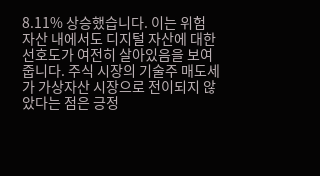8.11% 상승했습니다. 이는 위험 자산 내에서도 디지털 자산에 대한 선호도가 여전히 살아있음을 보여줍니다. 주식 시장의 기술주 매도세가 가상자산 시장으로 전이되지 않았다는 점은 긍정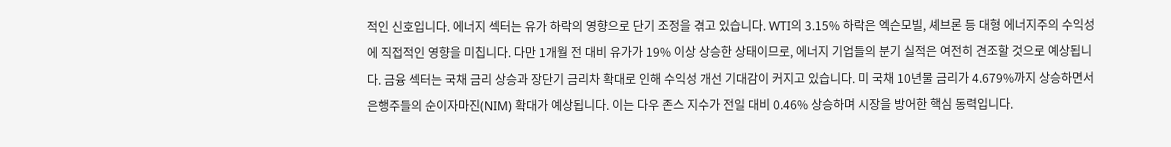적인 신호입니다. 에너지 섹터는 유가 하락의 영향으로 단기 조정을 겪고 있습니다. WTI의 3.15% 하락은 엑슨모빌, 셰브론 등 대형 에너지주의 수익성에 직접적인 영향을 미칩니다. 다만 1개월 전 대비 유가가 19% 이상 상승한 상태이므로, 에너지 기업들의 분기 실적은 여전히 견조할 것으로 예상됩니다. 금융 섹터는 국채 금리 상승과 장단기 금리차 확대로 인해 수익성 개선 기대감이 커지고 있습니다. 미 국채 10년물 금리가 4.679%까지 상승하면서 은행주들의 순이자마진(NIM) 확대가 예상됩니다. 이는 다우 존스 지수가 전일 대비 0.46% 상승하며 시장을 방어한 핵심 동력입니다.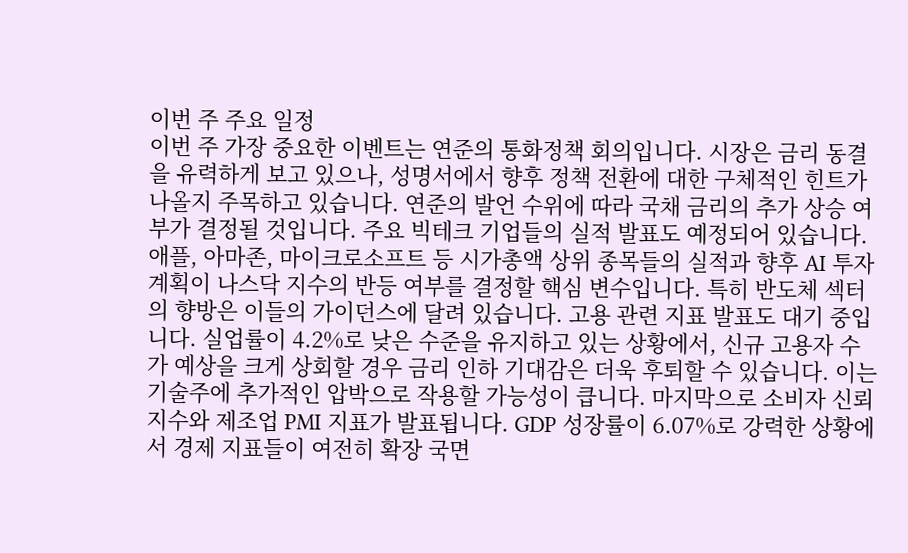이번 주 주요 일정
이번 주 가장 중요한 이벤트는 연준의 통화정책 회의입니다. 시장은 금리 동결을 유력하게 보고 있으나, 성명서에서 향후 정책 전환에 대한 구체적인 힌트가 나올지 주목하고 있습니다. 연준의 발언 수위에 따라 국채 금리의 추가 상승 여부가 결정될 것입니다. 주요 빅테크 기업들의 실적 발표도 예정되어 있습니다. 애플, 아마존, 마이크로소프트 등 시가총액 상위 종목들의 실적과 향후 AI 투자 계획이 나스닥 지수의 반등 여부를 결정할 핵심 변수입니다. 특히 반도체 섹터의 향방은 이들의 가이던스에 달려 있습니다. 고용 관련 지표 발표도 대기 중입니다. 실업률이 4.2%로 낮은 수준을 유지하고 있는 상황에서, 신규 고용자 수가 예상을 크게 상회할 경우 금리 인하 기대감은 더욱 후퇴할 수 있습니다. 이는 기술주에 추가적인 압박으로 작용할 가능성이 큽니다. 마지막으로 소비자 신뢰 지수와 제조업 PMI 지표가 발표됩니다. GDP 성장률이 6.07%로 강력한 상황에서 경제 지표들이 여전히 확장 국면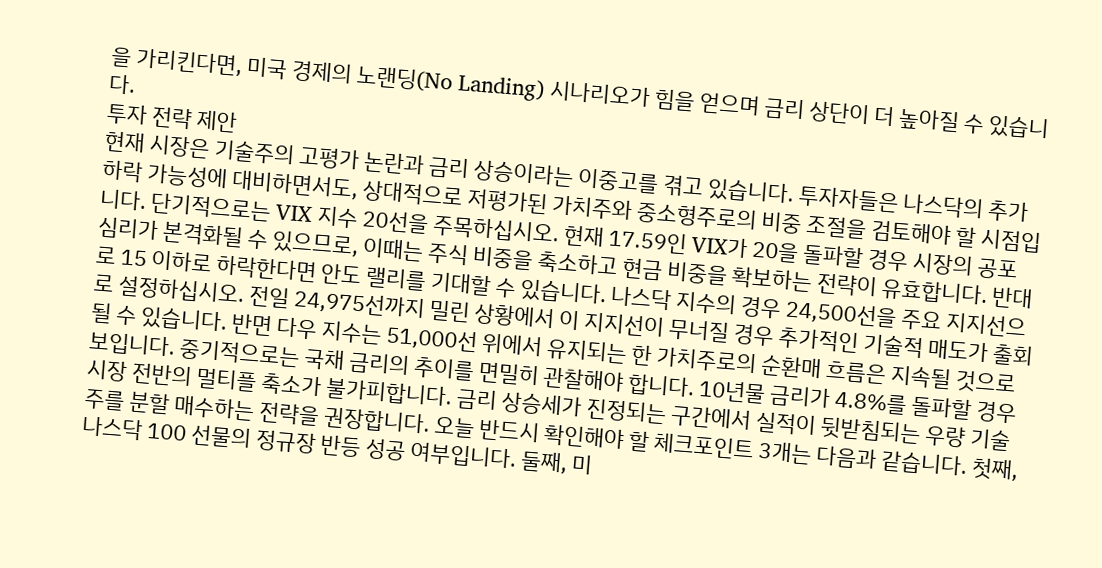을 가리킨다면, 미국 경제의 노랜딩(No Landing) 시나리오가 힘을 얻으며 금리 상단이 더 높아질 수 있습니다.
투자 전략 제안
현재 시장은 기술주의 고평가 논란과 금리 상승이라는 이중고를 겪고 있습니다. 투자자들은 나스닥의 추가 하락 가능성에 대비하면서도, 상대적으로 저평가된 가치주와 중소형주로의 비중 조절을 검토해야 할 시점입니다. 단기적으로는 VIX 지수 20선을 주목하십시오. 현재 17.59인 VIX가 20을 돌파할 경우 시장의 공포 심리가 본격화될 수 있으므로, 이때는 주식 비중을 축소하고 현금 비중을 확보하는 전략이 유효합니다. 반대로 15 이하로 하락한다면 안도 랠리를 기대할 수 있습니다. 나스닥 지수의 경우 24,500선을 주요 지지선으로 설정하십시오. 전일 24,975선까지 밀린 상황에서 이 지지선이 무너질 경우 추가적인 기술적 매도가 출회될 수 있습니다. 반면 다우 지수는 51,000선 위에서 유지되는 한 가치주로의 순환매 흐름은 지속될 것으로 보입니다. 중기적으로는 국채 금리의 추이를 면밀히 관찰해야 합니다. 10년물 금리가 4.8%를 돌파할 경우 시장 전반의 멀티플 축소가 불가피합니다. 금리 상승세가 진정되는 구간에서 실적이 뒷받침되는 우량 기술주를 분할 매수하는 전략을 권장합니다. 오늘 반드시 확인해야 할 체크포인트 3개는 다음과 같습니다. 첫째, 나스닥 100 선물의 정규장 반등 성공 여부입니다. 둘째, 미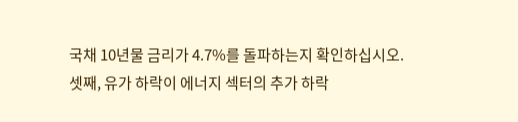국채 10년물 금리가 4.7%를 돌파하는지 확인하십시오. 셋째, 유가 하락이 에너지 섹터의 추가 하락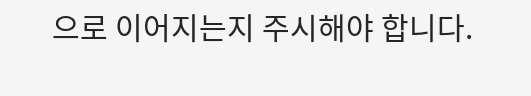으로 이어지는지 주시해야 합니다.